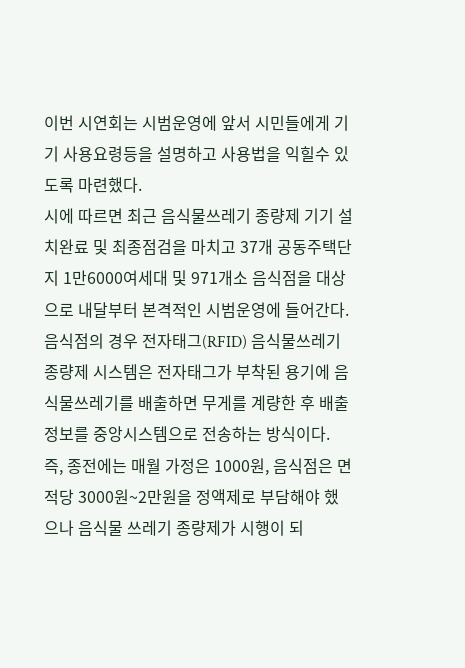이번 시연회는 시범운영에 앞서 시민들에게 기기 사용요령등을 설명하고 사용법을 익힐수 있도록 마련했다.
시에 따르면 최근 음식물쓰레기 종량제 기기 설치완료 및 최종점검을 마치고 37개 공동주택단지 1만6000여세대 및 971개소 음식점을 대상으로 내달부터 본격적인 시범운영에 들어간다.
음식점의 경우 전자태그(RFID) 음식물쓰레기 종량제 시스템은 전자태그가 부착된 용기에 음식물쓰레기를 배출하면 무게를 계량한 후 배출정보를 중앙시스템으로 전송하는 방식이다.
즉, 종전에는 매월 가정은 1000원, 음식점은 면적당 3000원~2만원을 정액제로 부담해야 했으나 음식물 쓰레기 종량제가 시행이 되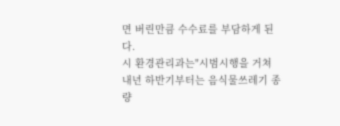면 버린만큼 수수료를 부담하게 된다.
시 환경관리과는"시범시행을 거쳐 내년 하반기부터는 음식물쓰레기 종량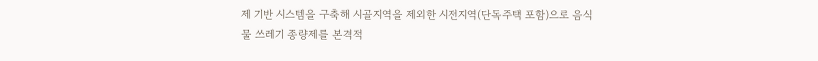제 기반 시스템을 구축해 시골지역을 제외한 시전지역(단독주택 포함)으로 음식물 쓰레기 종량제를 본격적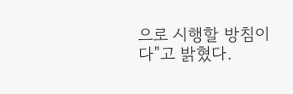으로 시행할 방침이다"고 밝혔다.